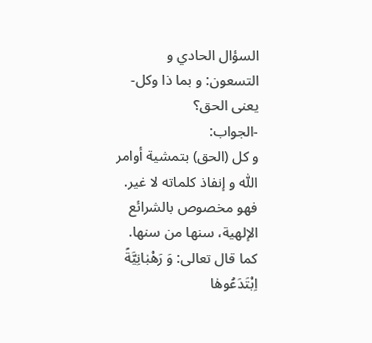السؤال الحادي و التسعون: و بما ذا وكل-يعنى الحق؟
-الجواب:
و كل (الحق) بتمشية أوامر اللّٰه و إنفاذ كلماته لا غير. فهو مخصوص بالشرائع الإلهية، سنها من سنها. كما قال تعالى: وَ رَهْبٰانِيَّةً اِبْتَدَعُوهٰا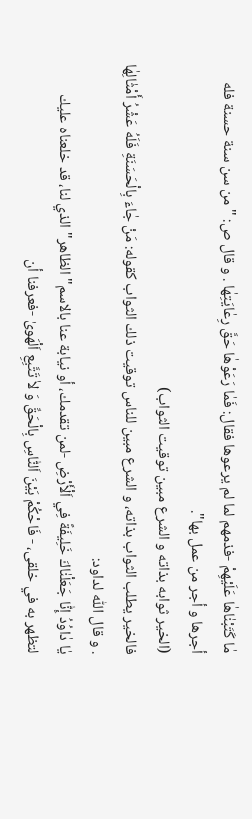مٰا كَتَبْنٰاهٰا عَلَيْهِمْ -فذمهم لما لم يرعوها فقال: فَمٰا رَعَوْهٰا حَقَّ رِعٰايَتِهٰا . و قال ص: "من سن سنة حسنة فله أجرها و أجر من عمل بها".
(الخير ثوابه بذاته و الشرع مبين توقيت الثواب)
فالخير يطلب الثواب بذاته، و الشرع مبين للناس توقيت ذلك الثواب كقوله: مَنْ جٰاءَ بِالْحَسَنَةِ فَلَهُ عَشْرُ أَمْثٰالِهٰا . و قال اللّٰه لداود:
يٰا دٰاوُدُ إِنّٰا جَعَلْنٰاكَ خَلِيفَةً فِي اَلْأَرْضِ -لمن تقدمك، أو نيابة عنا بالاسم"الظاهر" الذي لنا، قد خلعناه عليك لتظهر به في خلقى، - فَاحْكُمْ بَيْنَ اَلنّٰاسِ بِالْحَقِّ وَ لاٰ تَتَّبِعِ اَلْهَوىٰ -فعرفنا أن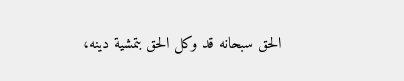الحق سبحانه قد وكل الحق بتمشية دينه،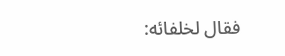فقال لخلفائه: